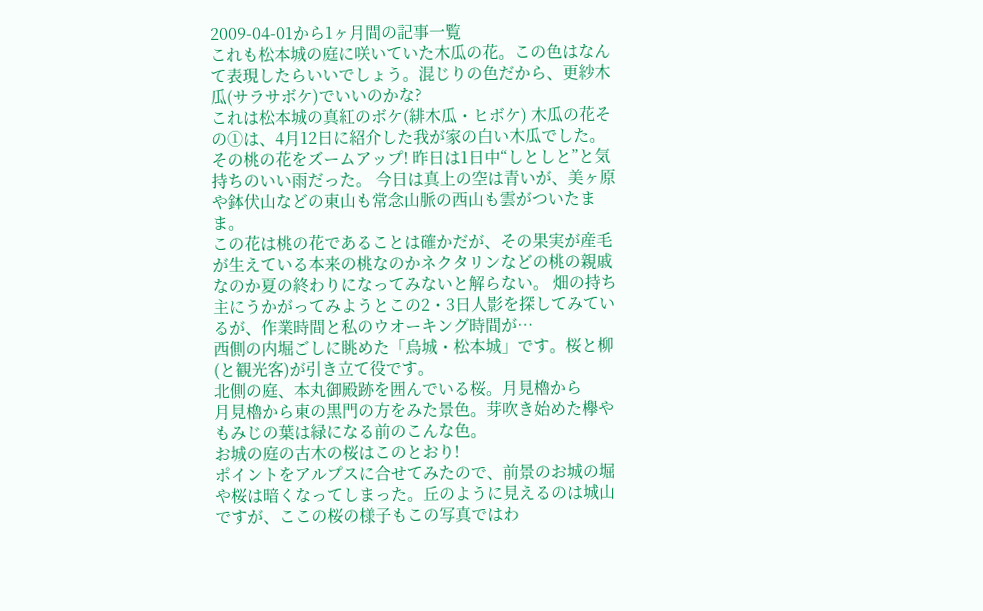2009-04-01から1ヶ月間の記事一覧
これも松本城の庭に咲いていた木瓜の花。この色はなんて表現したらいいでしょう。混じりの色だから、更紗木瓜(サラサボケ)でいいのかな?
これは松本城の真紅のボケ(緋木瓜・ヒボケ) 木瓜の花その①は、4月12日に紹介した我が家の白い木瓜でした。
その桃の花をズームアップ! 昨日は1日中“しとしと”と気持ちのいい雨だった。 今日は真上の空は青いが、美ヶ原や鉢伏山などの東山も常念山脈の西山も雲がついたまま。
この花は桃の花であることは確かだが、その果実が産毛が生えている本来の桃なのかネクタリンなどの桃の親戚なのか夏の終わりになってみないと解らない。 畑の持ち主にうかがってみようとこの2・3日人影を探してみているが、作業時間と私のウオーキング時間が…
西側の内堀ごしに眺めた「烏城・松本城」です。桜と柳(と観光客)が引き立て役です。
北側の庭、本丸御殿跡を囲んでいる桜。月見櫓から
月見櫓から東の黒門の方をみた景色。芽吹き始めた欅やもみじの葉は緑になる前のこんな色。
お城の庭の古木の桜はこのとおり!
ポイントをアルプスに合せてみたので、前景のお城の堀や桜は暗くなってしまった。丘のように見えるのは城山ですが、ここの桜の様子もこの写真ではわ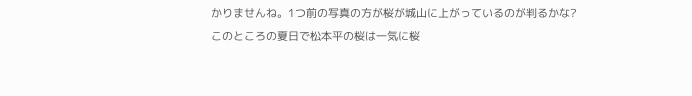かりませんね。1つ前の写真の方が桜が城山に上がっているのが判るかな?
このところの夏日で松本平の桜は一気に桜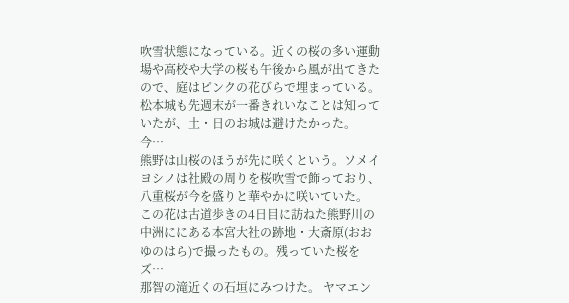吹雪状態になっている。近くの桜の多い運動場や高校や大学の桜も午後から風が出てきたので、庭はピンクの花びらで埋まっている。 松本城も先週末が一番きれいなことは知っていたが、土・日のお城は避けたかった。 今…
熊野は山桜のほうが先に咲くという。ソメイヨシノは社殿の周りを桜吹雪で飾っており、八重桜が今を盛りと華やかに咲いていた。 この花は古道歩きの4日目に訪ねた熊野川の中洲ににある本宮大社の跡地・大斎原(おおゆのはら)で撮ったもの。残っていた桜をズ…
那智の滝近くの石垣にみつけた。 ヤマエン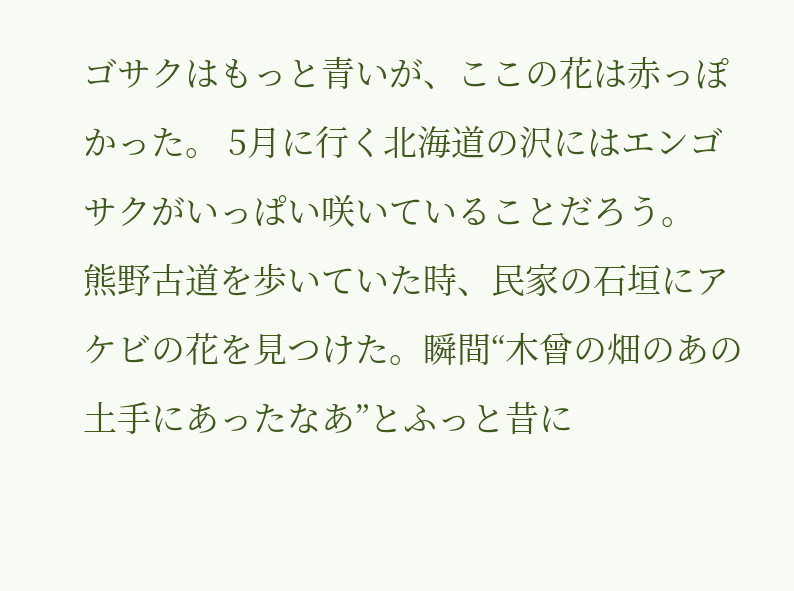ゴサクはもっと青いが、ここの花は赤っぽかった。 5月に行く北海道の沢にはエンゴサクがいっぱい咲いていることだろう。
熊野古道を歩いていた時、民家の石垣にアケビの花を見つけた。瞬間“木曾の畑のあの土手にあったなあ”とふっと昔に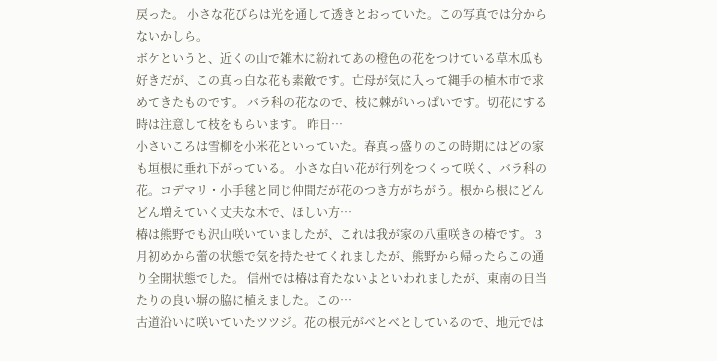戻った。 小さな花びらは光を通して透きとおっていた。この写真では分からないかしら。
ボケというと、近くの山で雑木に紛れてあの橙色の花をつけている草木瓜も好きだが、この真っ白な花も素敵です。亡母が気に入って縄手の植木市で求めてきたものです。 バラ科の花なので、枝に棘がいっぱいです。切花にする時は注意して枝をもらいます。 昨日…
小さいころは雪柳を小米花といっていた。春真っ盛りのこの時期にはどの家も垣根に垂れ下がっている。 小さな白い花が行列をつくって咲く、バラ科の花。コデマリ・小手毬と同じ仲間だが花のつき方がちがう。根から根にどんどん増えていく丈夫な木で、ほしい方…
椿は熊野でも沢山咲いていましたが、これは我が家の八重咲きの椿です。 3月初めから蕾の状態で気を持たせてくれましたが、熊野から帰ったらこの通り全開状態でした。 信州では椿は育たないよといわれましたが、東南の日当たりの良い塀の脇に植えました。この…
古道沿いに咲いていたツツジ。花の根元がべとべとしているので、地元では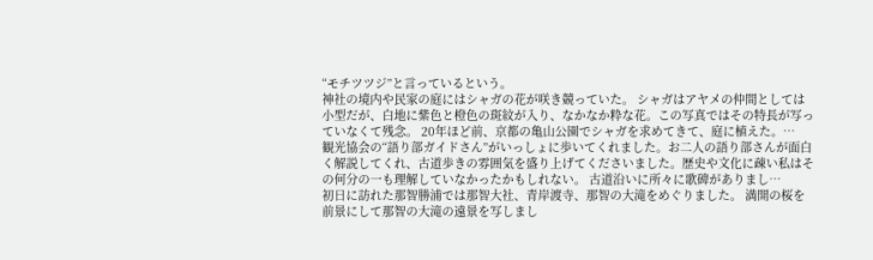“モチツツジ”と言っているという。
神社の境内や民家の庭にはシャガの花が咲き競っていた。 シャガはアヤメの仲間としては小型だが、白地に紫色と橙色の斑紋が入り、なかなか粋な花。この写真ではその特長が写っていなくて残念。 20年ほど前、京都の亀山公園でシャガを求めてきて、庭に植えた。…
観光協会の“語り部ガイドさん”がいっしょに歩いてくれました。お二人の語り部さんが面白く解説してくれ、古道歩きの雰囲気を盛り上げてくださいました。歴史や文化に疎い私はその何分の一も理解していなかったかもしれない。 古道沿いに所々に歌碑がありまし…
初日に訪れた那智勝浦では那智大社、青岸渡寺、那智の大滝をめぐりました。 満開の桜を前景にして那智の大滝の遠景を写しまし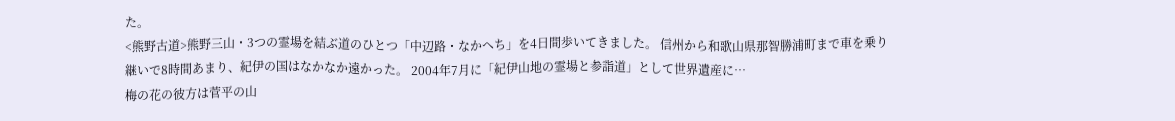た。
<熊野古道>熊野三山・3つの霊場を結ぶ道のひとつ「中辺路・なかへち」を4日間歩いてきました。 信州から和歌山県那智勝浦町まで車を乗り継いで8時間あまり、紀伊の国はなかなか遠かった。 2004年7月に「紀伊山地の霊場と参詣道」として世界遺産に…
梅の花の彼方は菅平の山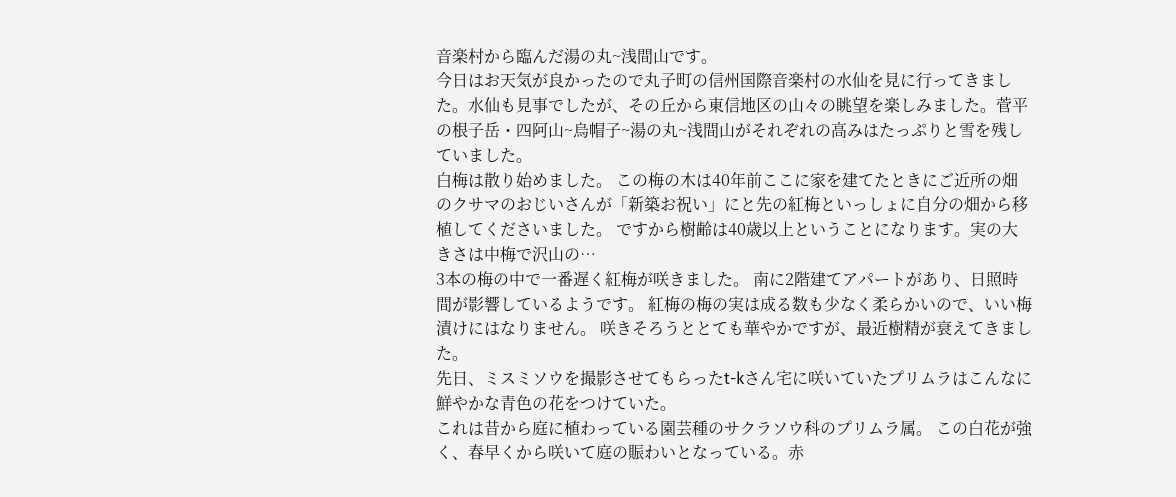音楽村から臨んだ湯の丸~浅間山です。
今日はお天気が良かったので丸子町の信州国際音楽村の水仙を見に行ってきました。水仙も見事でしたが、その丘から東信地区の山々の眺望を楽しみました。菅平の根子岳・四阿山~烏帽子~湯の丸~浅間山がそれぞれの高みはたっぷりと雪を残していました。
白梅は散り始めました。 この梅の木は40年前ここに家を建てたときにご近所の畑のクサマのおじいさんが「新築お祝い」にと先の紅梅といっしょに自分の畑から移植してくださいました。 ですから樹齢は40歳以上ということになります。実の大きさは中梅で沢山の…
3本の梅の中で一番遅く紅梅が咲きました。 南に2階建てアパートがあり、日照時間が影響しているようです。 紅梅の梅の実は成る数も少なく柔らかいので、いい梅漬けにはなりません。 咲きそろうととても華やかですが、最近樹精が衰えてきました。
先日、ミスミソウを撮影させてもらったt-kさん宅に咲いていたプリムラはこんなに鮮やかな青色の花をつけていた。
これは昔から庭に植わっている園芸種のサクラソウ科のプリムラ属。 この白花が強く、春早くから咲いて庭の賑わいとなっている。赤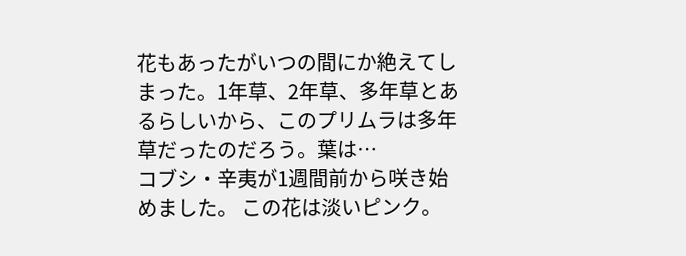花もあったがいつの間にか絶えてしまった。1年草、2年草、多年草とあるらしいから、このプリムラは多年草だったのだろう。葉は…
コブシ・辛夷が1週間前から咲き始めました。 この花は淡いピンク。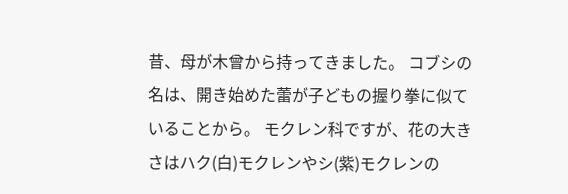昔、母が木曾から持ってきました。 コブシの名は、開き始めた蕾が子どもの握り拳に似ていることから。 モクレン科ですが、花の大きさはハク(白)モクレンやシ(紫)モクレンの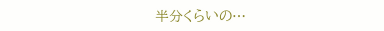半分くらいの…